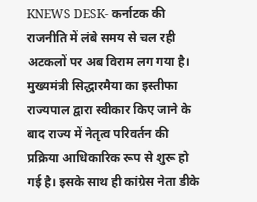KNEWS DESK- कर्नाटक की राजनीति में लंबे समय से चल रही अटकलों पर अब विराम लग गया है। मुख्यमंत्री सिद्धारमैया का इस्तीफा राज्यपाल द्वारा स्वीकार किए जाने के बाद राज्य में नेतृत्व परिवर्तन की प्रक्रिया आधिकारिक रूप से शुरू हो गई है। इसके साथ ही कांग्रेस नेता डीके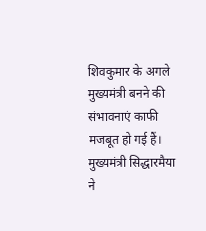शिवकुमार के अगले मुख्यमंत्री बनने की संभावनाएं काफी मजबूत हो गई हैं।
मुख्यमंत्री सिद्धारमैया ने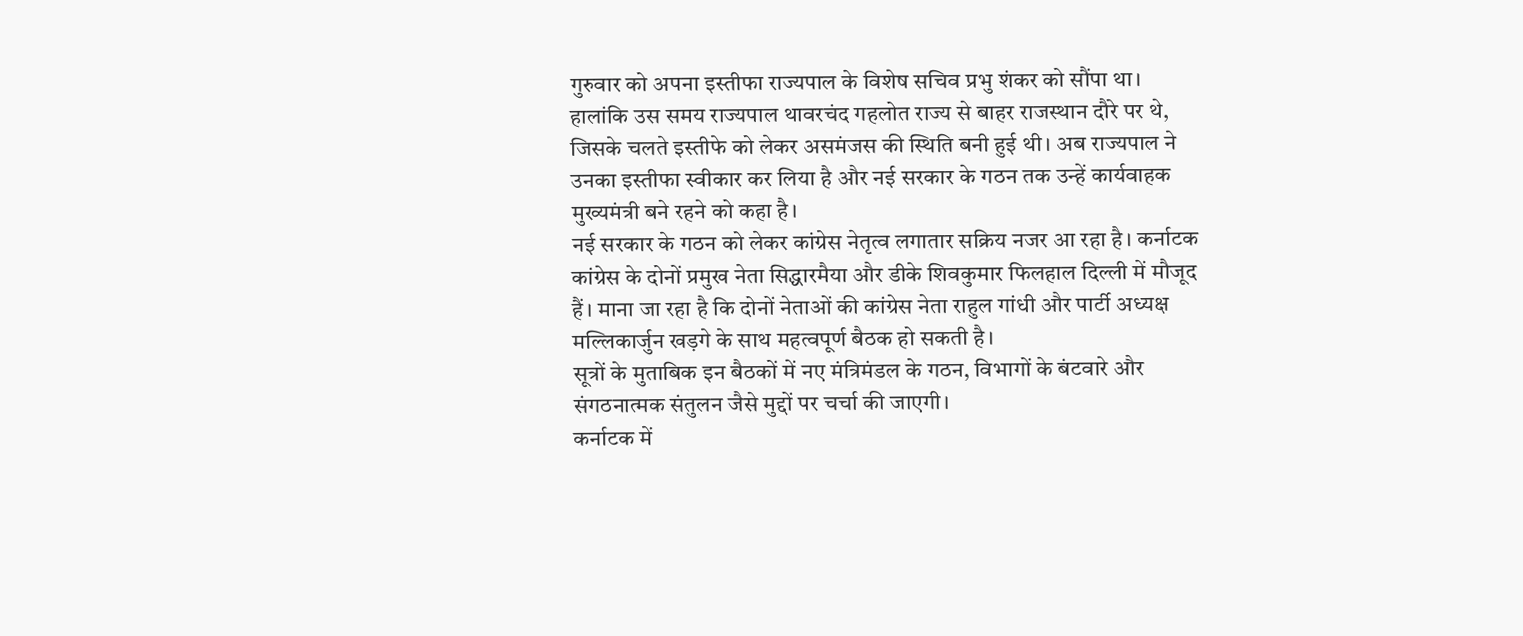गुरुवार को अपना इस्तीफा राज्यपाल के विशेष सचिव प्रभु शंकर को सौंपा था। हालांकि उस समय राज्यपाल थावरचंद गहलोत राज्य से बाहर राजस्थान दौरे पर थे, जिसके चलते इस्तीफे को लेकर असमंजस की स्थिति बनी हुई थी। अब राज्यपाल ने उनका इस्तीफा स्वीकार कर लिया है और नई सरकार के गठन तक उन्हें कार्यवाहक मुख्यमंत्री बने रहने को कहा है।
नई सरकार के गठन को लेकर कांग्रेस नेतृत्व लगातार सक्रिय नजर आ रहा है। कर्नाटक कांग्रेस के दोनों प्रमुख नेता सिद्धारमैया और डीके शिवकुमार फिलहाल दिल्ली में मौजूद हैं। माना जा रहा है कि दोनों नेताओं की कांग्रेस नेता राहुल गांधी और पार्टी अध्यक्ष मल्लिकार्जुन खड़गे के साथ महत्वपूर्ण बैठक हो सकती है।
सूत्रों के मुताबिक इन बैठकों में नए मंत्रिमंडल के गठन, विभागों के बंटवारे और संगठनात्मक संतुलन जैसे मुद्दों पर चर्चा की जाएगी।
कर्नाटक में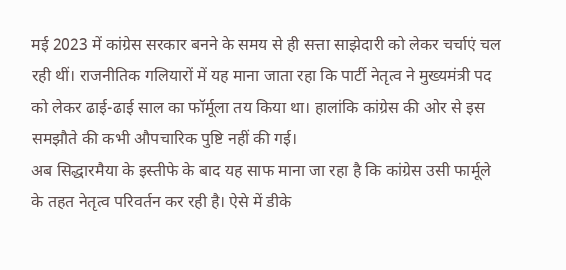मई 2023 में कांग्रेस सरकार बनने के समय से ही सत्ता साझेदारी को लेकर चर्चाएं चल रही थीं। राजनीतिक गलियारों में यह माना जाता रहा कि पार्टी नेतृत्व ने मुख्यमंत्री पद को लेकर ढाई-ढाई साल का फॉर्मूला तय किया था। हालांकि कांग्रेस की ओर से इस समझौते की कभी औपचारिक पुष्टि नहीं की गई।
अब सिद्धारमैया के इस्तीफे के बाद यह साफ माना जा रहा है कि कांग्रेस उसी फार्मूले के तहत नेतृत्व परिवर्तन कर रही है। ऐसे में डीके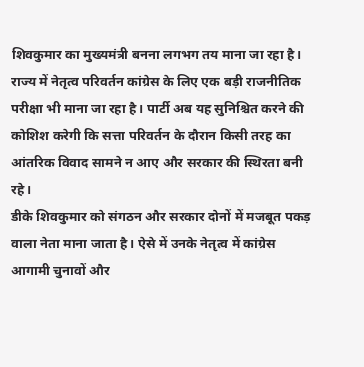शिवकुमार का मुख्यमंत्री बनना लगभग तय माना जा रहा है।
राज्य में नेतृत्व परिवर्तन कांग्रेस के लिए एक बड़ी राजनीतिक परीक्षा भी माना जा रहा है। पार्टी अब यह सुनिश्चित करने की कोशिश करेगी कि सत्ता परिवर्तन के दौरान किसी तरह का आंतरिक विवाद सामने न आए और सरकार की स्थिरता बनी रहे।
डीके शिवकुमार को संगठन और सरकार दोनों में मजबूत पकड़ वाला नेता माना जाता है। ऐसे में उनके नेतृत्व में कांग्रेस आगामी चुनावों और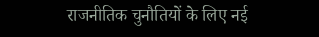राजनीतिक चुनौतियों के लिए नई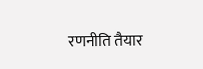रणनीति तैयार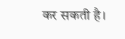कर सकती है।